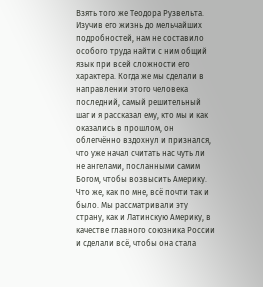Взять того же Теодора Рузвельта. Изучив его жизнь до мельчайших подробностей, нам не составило особого труда найти с ним общий язык при всей сложности его характера. Когда же мы сделали в направлении этого человека последний, самый решительный шаг и я рассказал ему, кто мы и как оказались в прошлом, он облегчённо вздохнул и признался, что уже начал считать нас чуть ли не ангелами, посланными самим Богом, чтобы возвысить Америку. Что же, как по мне, всё почти так и было. Мы рассматривали эту страну, как и Латинскую Америку, в качестве главного союзника России и сделали всё, чтобы она стала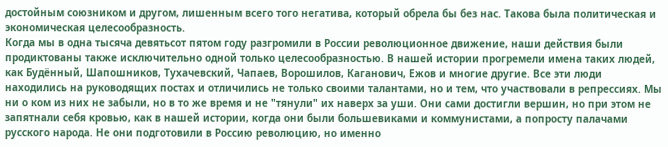достойным союзником и другом, лишенным всего того негатива, который обрела бы без нас. Такова была политическая и экономическая целесообразность.
Когда мы в одна тысяча девятьсот пятом году разгромили в России революционное движение, наши действия были продиктованы также исключительно одной только целесообразностью. В нашей истории прогремели имена таких людей, как Будённый, Шапошников, Тухачевский, Чапаев, Ворошилов, Каганович, Ежов и многие другие. Все эти люди находились на руководящих постах и отличились не только своими талантами, но и тем, что участвовали в репрессиях. Мы ни о ком из них не забыли, но в то же время и не "тянули" их наверх за уши. Они сами достигли вершин, но при этом не запятнали себя кровью, как в нашей истории, когда они были большевиками и коммунистами, а попросту палачами русского народа. Не они подготовили в Россию революцию, но именно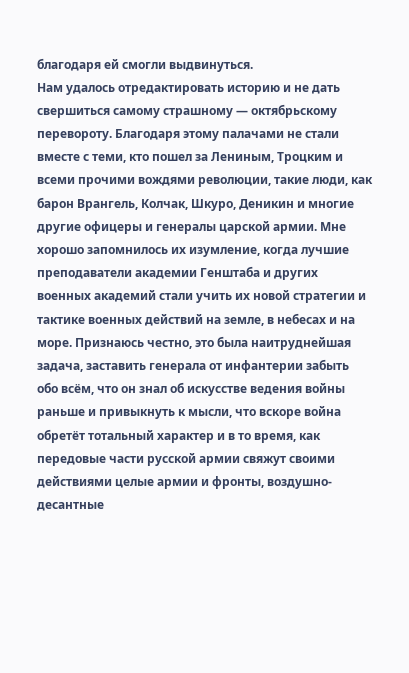благодаря ей смогли выдвинуться.
Нам удалось отредактировать историю и не дать свершиться самому страшному — октябрьскому перевороту. Благодаря этому палачами не стали вместе с теми, кто пошел за Лениным, Троцким и всеми прочими вождями революции, такие люди, как барон Врангель, Колчак, Шкуро, Деникин и многие другие офицеры и генералы царской армии. Мне хорошо запомнилось их изумление, когда лучшие преподаватели академии Генштаба и других военных академий стали учить их новой стратегии и тактике военных действий на земле, в небесах и на море. Признаюсь честно, это была наитруднейшая задача, заставить генерала от инфантерии забыть обо всём, что он знал об искусстве ведения войны раньше и привыкнуть к мысли, что вскоре война обретёт тотальный характер и в то время, как передовые части русской армии свяжут своими действиями целые армии и фронты, воздушно-десантные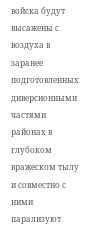войска будут высажены с воздуха в заранее подготовленных диверсионными частями районах в глубоком вражеском тылу и совместно с ними парализуют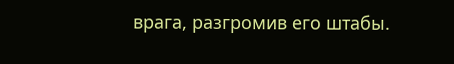врага, разгромив его штабы.